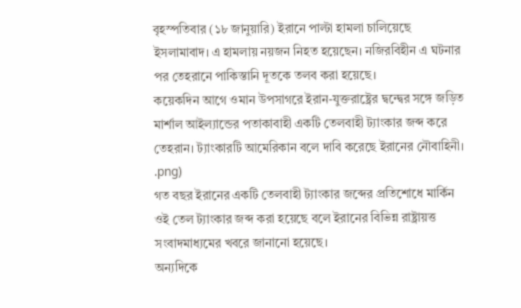বৃহস্পতিবার (১৮ জানুয়ারি) ইরানে পাল্টা হামলা চালিয়েছে ইসলামাবাদ। এ হামলায় নয়জন নিহত হয়েছেন। নজিরবিহীন এ ঘটনার পর তেহরানে পাকিস্তানি দূতকে তলব করা হয়েছে।
কয়েকদিন আগে ওমান উপসাগরে ইরান-যুক্তরাষ্ট্রের দ্বন্দ্বের সঙ্গে জড়িত মার্শাল আইল্যান্ডের পতাকাবাহী একটি তেলবাহী ট্যাংকার জব্দ করে তেহরান। ট্যাংকারটি আমেরিকান বলে দাবি করেছে ইরানের নৌবাহিনী।
.png)
গত বছর ইরানের একটি তেলবাহী ট্যাংকার জব্দের প্রতিশোধে মার্কিন ওই তেল ট্যাংকার জব্দ করা হয়েছে বলে ইরানের বিভিন্ন রাষ্ট্রায়ত্ত সংবাদমাধ্যমের খবরে জানানো হয়েছে।
অন্যদিকে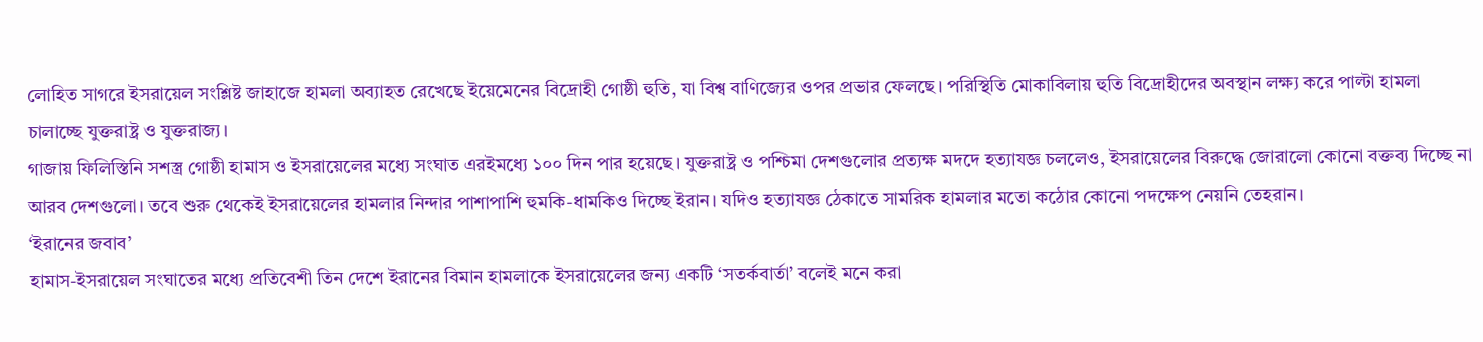লোহিত সাগরে ইসরায়েল সংশ্লিষ্ট জাহাজে হামলা অব্যাহত রেখেছে ইয়েমেনের বিদ্রোহী গোষ্ঠী হুতি, যা বিশ্ব বাণিজ্যের ওপর প্রভার ফেলছে। পরিস্থিতি মোকাবিলায় হুতি বিদ্রোহীদের অবস্থান লক্ষ্য করে পাল্টা হামলা চালাচ্ছে যুক্তরাষ্ট্র ও যুক্তরাজ্য।
গাজায় ফিলিস্তিনি সশস্ত্র গোষ্ঠী হামাস ও ইসরায়েলের মধ্যে সংঘাত এরইমধ্যে ১০০ দিন পার হয়েছে। যুক্তরাষ্ট্র ও পশ্চিমা দেশগুলোর প্রত্যক্ষ মদদে হত্যাযজ্ঞ চললেও, ইসরায়েলের বিরুদ্ধে জোরালো কোনো বক্তব্য দিচ্ছে না আরব দেশগুলো। তবে শুরু থেকেই ইসরায়েলের হামলার নিন্দার পাশাপাশি হুমকি-ধামকিও দিচ্ছে ইরান। যদিও হত্যাযজ্ঞ ঠেকাতে সামরিক হামলার মতো কঠোর কোনো পদক্ষেপ নেয়নি তেহরান।
‘ইরানের জবাব’
হামাস-ইসরায়েল সংঘাতের মধ্যে প্রতিবেশী তিন দেশে ইরানের বিমান হামলাকে ইসরায়েলের জন্য একটি ‘সতর্কবার্তা’ বলেই মনে করা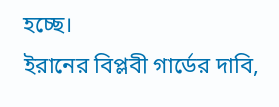হচ্ছে।
ইরানের বিপ্লবী গার্ডের দাবি,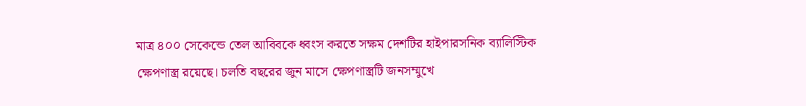মাত্র ৪০০ সেকেন্ডে তেল আবিবকে ধ্বংস করতে সক্ষম দেশটির হাইপারসনিক ব্যালিস্টিক ক্ষেপণাস্ত্র রয়েছে। চলতি বছরের জুন মাসে ক্ষেপণাস্ত্রটি জনসম্মুখে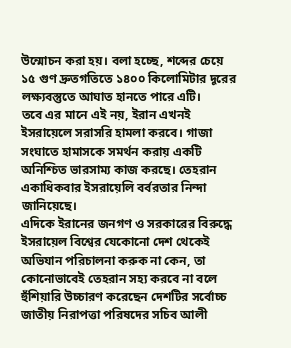উন্মোচন করা হয়। বলা হচ্ছে, শব্দের চেয়ে ১৫ গুণ দ্রুতগতিতে ১৪০০ কিলোমিটার দূরের লক্ষ্যবস্তুতে আঘাত হানতে পারে এটি।
তবে এর মানে এই নয়, ইরান এখনই ইসরায়েলে সরাসরি হামলা করবে। গাজা সংঘাতে হামাসকে সমর্থন করায় একটি অনিশ্চিত ভারসাম্য কাজ করছে। তেহরান একাধিকবার ইসরায়েলি বর্বরতার নিন্দা জানিয়েছে।
এদিকে ইরানের জনগণ ও সরকারের বিরুদ্ধে ইসরায়েল বিশ্বের যেকোনো দেশ থেকেই অভিযান পরিচালনা করুক না কেন, তা কোনোভাবেই তেহরান সহ্য করবে না বলে হুঁশিয়ারি উচ্চারণ করেছেন দেশটির সর্বোচ্চ জাতীয় নিরাপত্তা পরিষদের সচিব আলী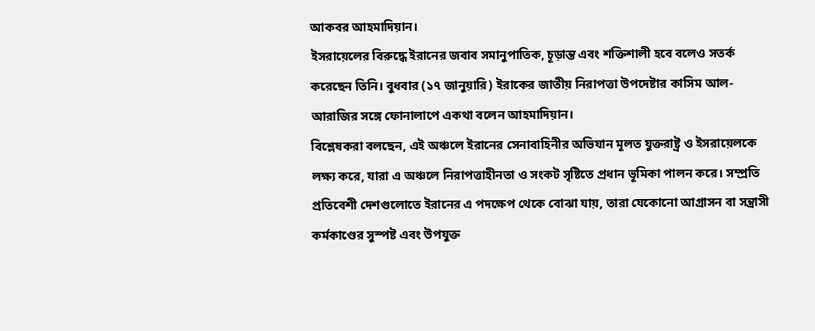আকবর আহমাদিয়ান।
ইসরায়েলের বিরুদ্ধে ইরানের জবাব সমানুপাতিক, চূড়ান্ত এবং শক্তিশালী হবে বলেও সতর্ক করেছেন তিনি। বুধবার (১৭ জানুয়ারি) ইরাকের জাতীয় নিরাপত্তা উপদেষ্টার কাসিম আল-আরাজির সঙ্গে ফোনালাপে একথা বলেন আহমাদিয়ান।
বিশ্লেষকরা বলছেন, এই অঞ্চলে ইরানের সেনাবাহিনীর অভিযান মূলত যুক্তরাষ্ট্র ও ইসরায়েলকে লক্ষ্য করে, যারা এ অঞ্চলে নিরাপত্তাহীনতা ও সংকট সৃষ্টিতে প্রধান ভূমিকা পালন করে। সম্প্রতি প্রতিবেশী দেশগুলোতে ইরানের এ পদক্ষেপ থেকে বোঝা যায়, তারা যেকোনো আগ্রাসন বা সন্ত্রাসী কর্মকাণ্ডের সুস্পষ্ট এবং উপযুক্ত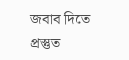জবাব দিতে প্রস্তুত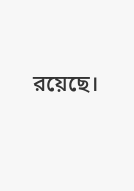রয়েছে।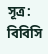সূত্র: বিবিসি